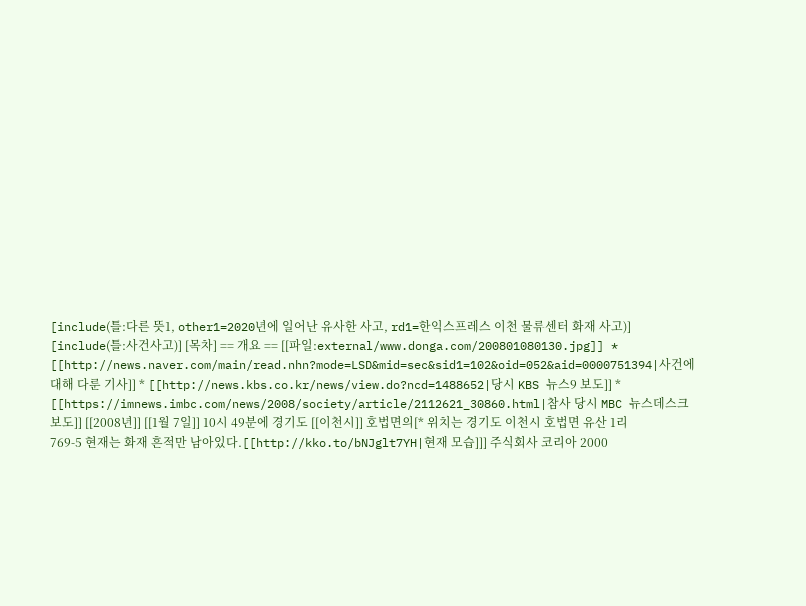[include(틀:다른 뜻1, other1=2020년에 일어난 유사한 사고, rd1=한익스프레스 이천 물류센터 화재 사고)] [include(틀:사건사고)] [목차] == 개요 == [[파일:external/www.donga.com/200801080130.jpg]] * [[http://news.naver.com/main/read.nhn?mode=LSD&mid=sec&sid1=102&oid=052&aid=0000751394|사건에 대해 다룬 기사]] * [[http://news.kbs.co.kr/news/view.do?ncd=1488652|당시 KBS 뉴스9 보도]] * [[https://imnews.imbc.com/news/2008/society/article/2112621_30860.html|참사 당시 MBC 뉴스데스크 보도]] [[2008년]] [[1월 7일]] 10시 49분에 경기도 [[이천시]] 호법면의[* 위치는 경기도 이천시 호법면 유산 1리 769-5 현재는 화재 흔적만 남아있다.[[http://kko.to/bNJglt7YH|현재 모습]]] 주식회사 코리아 2000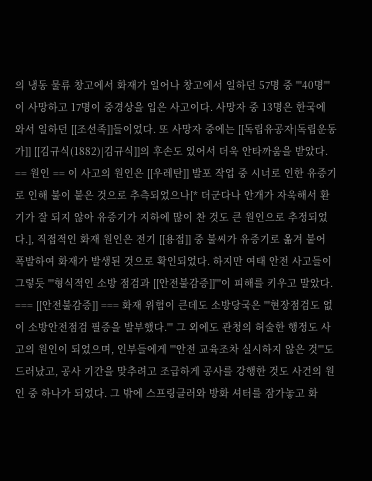의 냉동 물류 창고에서 화재가 일어나 창고에서 일하던 57명 중 '''40명'''이 사망하고 17명이 중경상을 입은 사고이다. 사망자 중 13명은 한국에 와서 일하던 [[조선족]]들이었다. 또 사망자 중에는 [[독립유공자|독립운동가]] [[김규식(1882)|김규식]]의 후손도 있어서 더욱 안타까움을 받았다. == 원인 == 이 사고의 원인은 [[우레탄]] 발포 작업 중 시너로 인한 유증기로 인해 불이 붙은 것으로 추측되었으나[* 더군다나 안개가 자욱해서 환기가 잘 되지 않아 유증기가 지하에 많이 찬 것도 큰 원인으로 추정되었다.], 직접적인 화재 원인은 전기 [[용접]] 중 불씨가 유증기로 옮겨 붙어 폭발하여 화재가 발생된 것으로 확인되었다. 하지만 여태 안전 사고들이 그렇듯 '''형식적인 소방 점검과 [[안전불감증]]'''이 피해를 키우고 말았다. === [[안전불감증]] === 화재 위험이 큰데도 소방당국은 '''현장점검도 없이 소방안전점검 필증을 발부했다.''' 그 외에도 관청의 허술한 행정도 사고의 원인이 되었으며, 인부들에게 '''안전 교육조차 실시하지 않은 것'''도 드러났고, 공사 기간을 맞추려고 조급하게 공사를 강행한 것도 사건의 원인 중 하나가 되었다. 그 밖에 스프링클러와 방화 셔터를 잠가놓고 화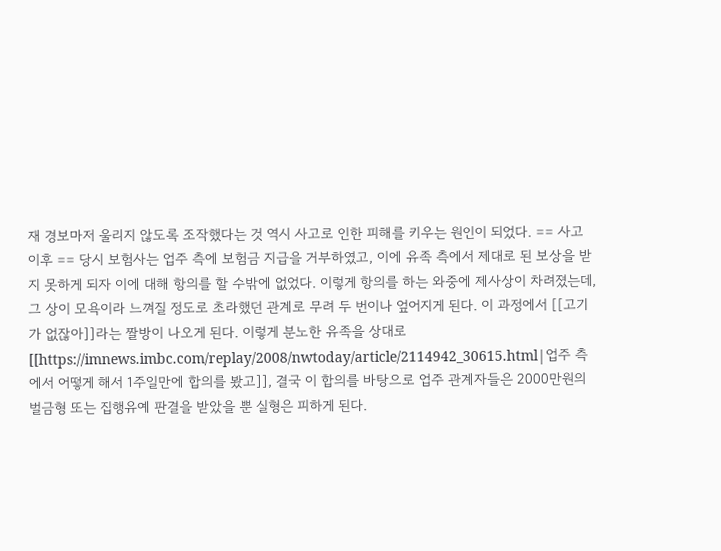재 경보마저 울리지 않도록 조작했다는 것 역시 사고로 인한 피해를 키우는 원인이 되었다. == 사고 이후 == 당시 보험사는 업주 측에 보험금 지급을 거부하였고, 이에 유족 측에서 제대로 된 보상을 받지 못하게 되자 이에 대해 항의를 할 수밖에 없었다. 이렇게 항의를 하는 와중에 제사상이 차려졌는데, 그 상이 모욕이라 느껴질 정도로 초라했던 관계로 무려 두 번이나 엎어지게 된다. 이 과정에서 [[고기가 없잖아]]라는 짤방이 나오게 된다. 이렇게 분노한 유족을 상대로 [[https://imnews.imbc.com/replay/2008/nwtoday/article/2114942_30615.html|업주 측에서 어떻게 해서 1주일만에 합의를 봤고]], 결국 이 합의를 바탕으로 업주 관계자들은 2000만원의 벌금형 또는 집행유예 판결을 받았을 뿐 실형은 피하게 된다.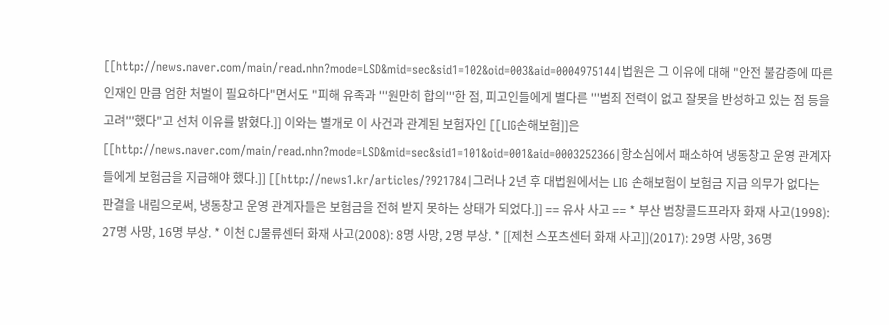[[http://news.naver.com/main/read.nhn?mode=LSD&mid=sec&sid1=102&oid=003&aid=0004975144|법원은 그 이유에 대해 "안전 불감증에 따른 인재인 만큼 엄한 처벌이 필요하다"면서도 "피해 유족과 '''원만히 합의'''한 점, 피고인들에게 별다른 '''범죄 전력이 없고 잘못을 반성하고 있는 점 등을 고려'''했다"고 선처 이유를 밝혔다.]] 이와는 별개로 이 사건과 관계된 보험자인 [[LIG손해보험]]은 [[http://news.naver.com/main/read.nhn?mode=LSD&mid=sec&sid1=101&oid=001&aid=0003252366|항소심에서 패소하여 냉동창고 운영 관계자들에게 보험금을 지급해야 했다.]] [[http://news1.kr/articles/?921784|그러나 2년 후 대법원에서는 LIG 손해보험이 보험금 지급 의무가 없다는 판결을 내림으로써, 냉동창고 운영 관계자들은 보험금을 전혀 받지 못하는 상태가 되었다.]] == 유사 사고 == * 부산 범창콜드프라자 화재 사고(1998): 27명 사망, 16명 부상. * 이천 CJ물류센터 화재 사고(2008): 8명 사망, 2명 부상. * [[제천 스포츠센터 화재 사고]](2017): 29명 사망, 36명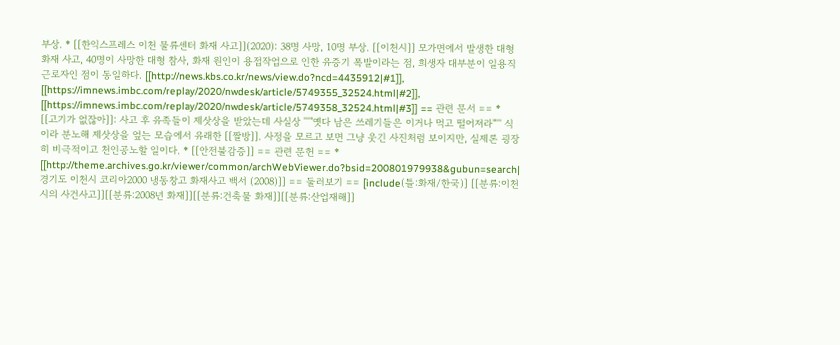부상. * [[한익스프레스 이천 물류센터 화재 사고]](2020): 38명 사망, 10명 부상. [[이천시]] 모가면에서 발생한 대형 화재 사고, 40명이 사망한 대형 참사, 화재 원인이 용접작업으로 인한 유증기 폭발이라는 점, 희생자 대부분이 일용직 근로자인 점이 동일하다. [[http://news.kbs.co.kr/news/view.do?ncd=4435912|#1]], [[https://imnews.imbc.com/replay/2020/nwdesk/article/5749355_32524.html|#2]], [[https://imnews.imbc.com/replay/2020/nwdesk/article/5749358_32524.html|#3]] == 관련 문서 == * [[고기가 없잖아]]: 사고 후 유족들이 제삿상을 받았는데 사실상 '''"옛다 남은 쓰레기들은 이거나 먹고 떨어져라"''' 식이라 분노해 제삿상을 엎는 모습에서 유래한 [[짤방]]. 사정을 모르고 보면 그냥 웃긴 사진처럼 보이지만, 실제론 굉장히 비극적이고 천인공노할 일이다. * [[안전불감증]] == 관련 문헌 == * [[http://theme.archives.go.kr/viewer/common/archWebViewer.do?bsid=200801979938&gubun=search|경기도 이천시 코리아2000 냉동창고 화재사고 백서 (2008)]] == 둘러보기 == [include(틀:화재/한국)] [[분류:이천시의 사건사고]][[분류:2008년 화재]][[분류:건축물 화재]][[분류:산업재해]]